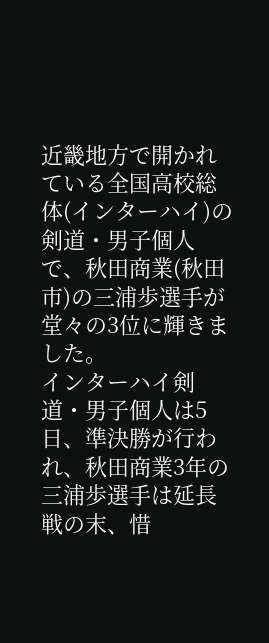近畿地方で開かれている全国高校総体(インターハイ)の剣道・男子個人で、秋田商業(秋田市)の三浦歩選手が堂々の3位に輝きました。
インターハイ剣道・男子個人は5日、準決勝が行われ、秋田商業3年の三浦歩選手は延長戦の末、惜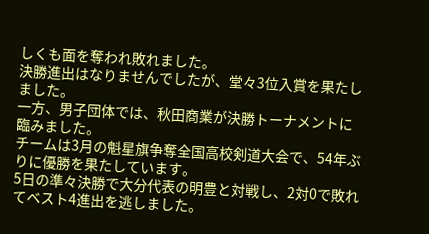しくも面を奪われ敗れました。
決勝進出はなりませんでしたが、堂々3位入賞を果たしました。
一方、男子団体では、秋田商業が決勝トーナメントに臨みました。
チームは3月の魁星旗争奪全国高校剣道大会で、54年ぶりに優勝を果たしています。
5日の準々決勝で大分代表の明豊と対戦し、2対0で敗れてベスト4進出を逃しました。